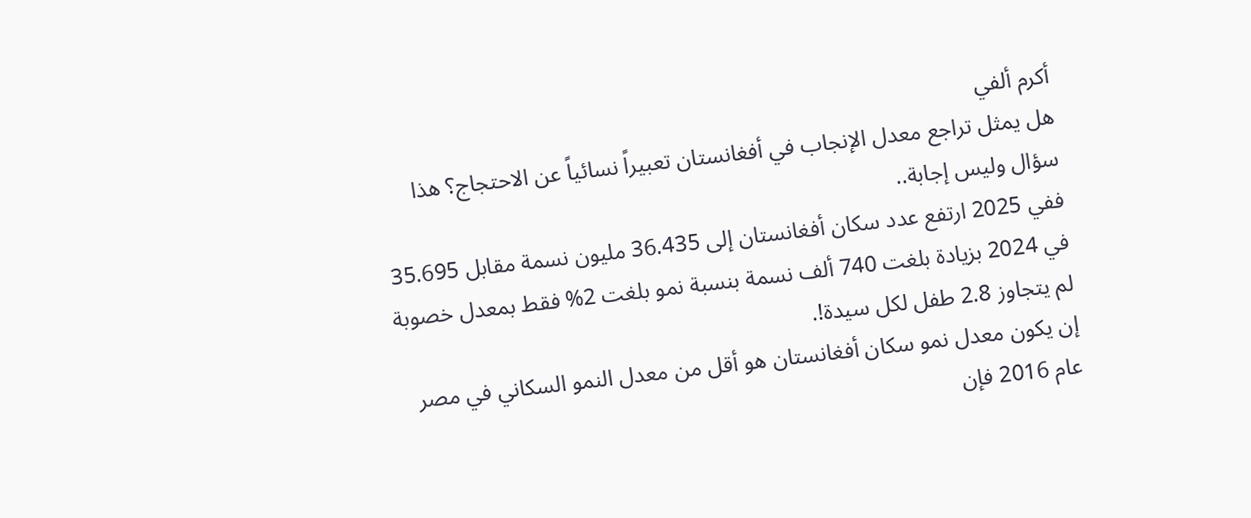أكرم ألفي
هل يمثل تراجع معدل الإنجاب في أفغانستان تعبيراً نسائياً عن الاحتجاج؟ هذا سؤال وليس إجابة..
ففي 2025 ارتفع عدد سكان أفغانستان إلى 36.435 مليون نسمة مقابل 35.695 في 2024 بزيادة بلغت 740 ألف نسمة بنسبة نمو بلغت 2% فقط بمعدل خصوبة لم يتجاوز 2.8 طفل لكل سيدة!.
إن يكون معدل نمو سكان أفغانستان هو أقل من معدل النمو السكاني في مصر عام 2016 فإن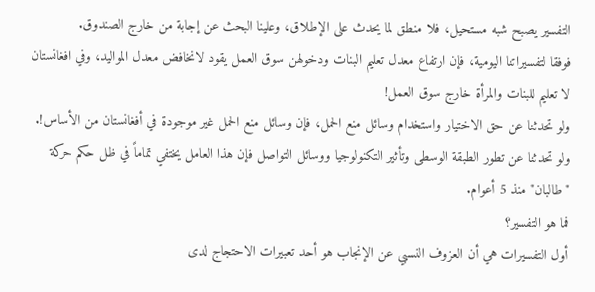التفسير يصبح شبه مستحيل، فلا منطق لما يحدث على الإطلاق، وعلينا البحث عن إجابة من خارج الصندوق.
فوفقا لتفسيراتنا اليومية، فإن ارتفاع معدل تعليم البنات ودخولهن سوق العمل يقود لانخافض معدل المواليد، وفي افغانستان لا تعليم للبنات والمرأة خارج سوق العمل!
ولو تحدثنا عن حق الاختيار واستخدام وسائل منع الحمل، فإن وسائل منع الحمل غير موجودة في أفغانستان من الأساس!.
ولو تحدثنا عن تطور الطبقة الوسطى وتأثير التكنولوجيا ووسائل التواصل فإن هذا العامل يختفي تماماً في ظل حكم حركة "طالبان" منذ 5 أعوام.
فما هو التفسير؟
أول التفسيرات هي أن العزوف النسبي عن الإنجاب هو أحد تعبيرات الاحتجاج لدى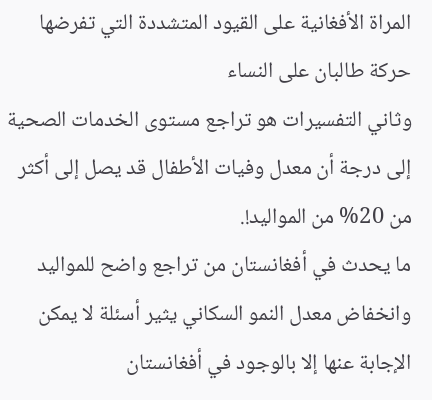المراة الأفغانية على القيود المتشددة التي تفرضها حركة طالبان على النساء
وثاني التفسيرات هو تراجع مستوى الخدمات الصحية إلى درجة أن معدل وفيات الأطفال قد يصل إلى أكثر من 20% من المواليد!.
ما يحدث في أفغانستان من تراجع واضح للمواليد وانخفاض معدل النمو السكاني يثير أسئلة لا يمكن الإجابة عنها إلا بالوجود في أفغانستان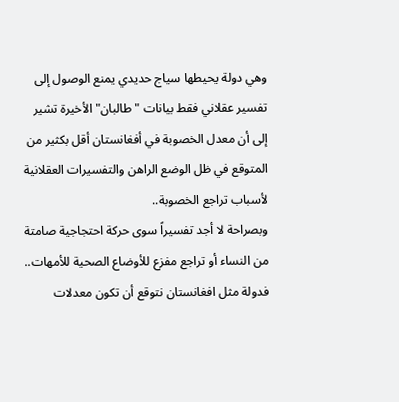وهي دولة يحيطها سياج حديدي يمنع الوصول إلى تفسير عقلاني فقط بيانات "طالبان" الأخيرة تشير إلى أن معدل الخصوبة في أفغانستان أقل بكثير من المتوقع في ظل الوضع الراهن والتفسيرات العقلانية لأسباب تراجع الخصوبة..
وبصراحة لا أجد تفسيراً سوى حركة احتجاجية صامتة من النساء أو تراجع مفزع للأوضاع الصحية للأمهات.. فدولة مثل افغانستان نتوقع أن تكون معدلات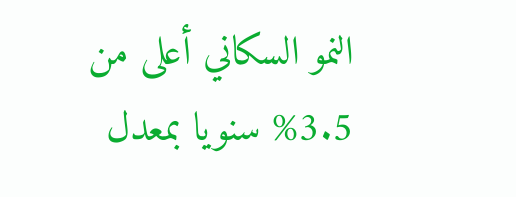النمو السكاني أعلى من 3.5% سنويا بمعدل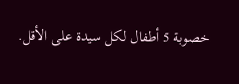خصوبة 5 أطفال لكل سيدة على الأقل.